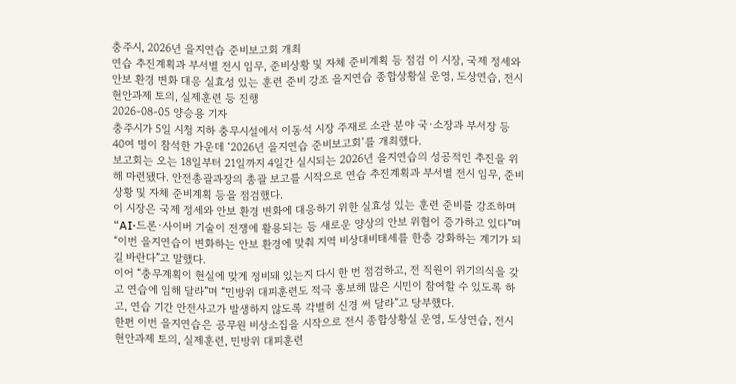충주시, 2026년 을지연습 준비보고회 개최
연습 추진계획과 부서별 전시 임무, 준비상황 및 자체 준비계획 등 점검 이 시장, 국제 정세와 안보 환경 변화 대응 실효성 있는 훈련 준비 강조 을지연습 종합상황실 운영, 도상연습, 전시 현안과제 토의, 실제훈련 등 진행
2026-08-05 양승용 기자
충주시가 5일 시청 지하 충무시설에서 이동석 시장 주재로 소관 분야 국·소장과 부서장 등 40여 명이 참석한 가운데 ‘2026년 을지연습 준비보고회’를 개최했다.
보고회는 오는 18일부터 21일까지 4일간 실시되는 2026년 을지연습의 성공적인 추진을 위해 마련됐다. 안전총괄과장의 총괄 보고를 시작으로 연습 추진계획과 부서별 전시 임무, 준비상황 및 자체 준비계획 등을 점검했다.
이 시장은 국제 정세와 안보 환경 변화에 대응하기 위한 실효성 있는 훈련 준비를 강조하며 “AI·드론·사이버 기술이 전쟁에 활용되는 등 새로운 양상의 안보 위협이 증가하고 있다”며 “이번 을지연습이 변화하는 안보 환경에 맞춰 지역 비상대비태세를 한층 강화하는 계기가 되길 바란다”고 말했다.
이어 “충무계획이 현실에 맞게 정비돼 있는지 다시 한 번 점검하고, 전 직원이 위기의식을 갖고 연습에 임해 달라”며 “민방위 대피훈련도 적극 홍보해 많은 시민이 참여할 수 있도록 하고, 연습 기간 안전사고가 발생하지 않도록 각별히 신경 써 달라”고 당부했다.
한편 이번 을지연습은 공무원 비상소집을 시작으로 전시 종합상황실 운영, 도상연습, 전시 현안과제 토의, 실제훈련, 민방위 대피훈련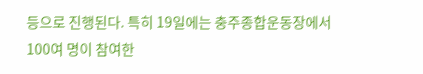등으로 진행된다. 특히 19일에는 충주종합운동장에서 100여 명이 참여한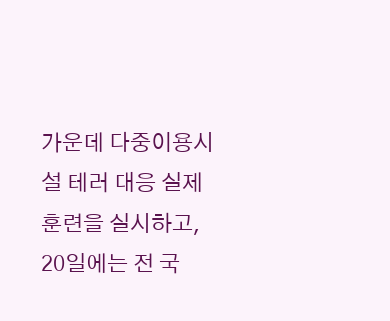가운데 다중이용시설 테러 대응 실제훈련을 실시하고, 20일에는 전 국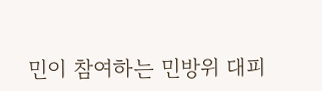민이 참여하는 민방위 대피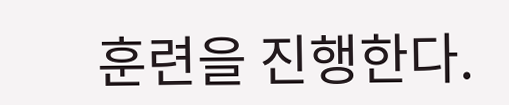훈련을 진행한다.